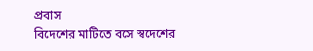প্রবাস
বিদেশের মাটিতে বসে স্বদেশের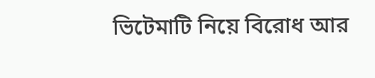ভিটেমাটি নিয়ে বিরোধ আর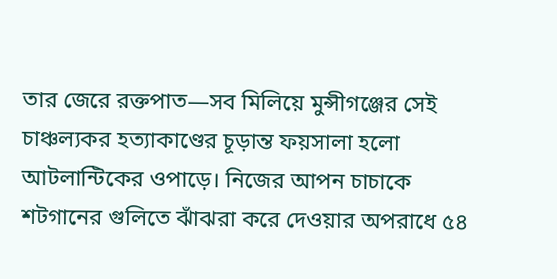তার জেরে রক্তপাত—সব মিলিয়ে মুন্সীগঞ্জের সেই চাঞ্চল্যকর হত্যাকাণ্ডের চূড়ান্ত ফয়সালা হলো আটলান্টিকের ওপাড়ে। নিজের আপন চাচাকে শটগানের গুলিতে ঝাঁঝরা করে দেওয়ার অপরাধে ৫৪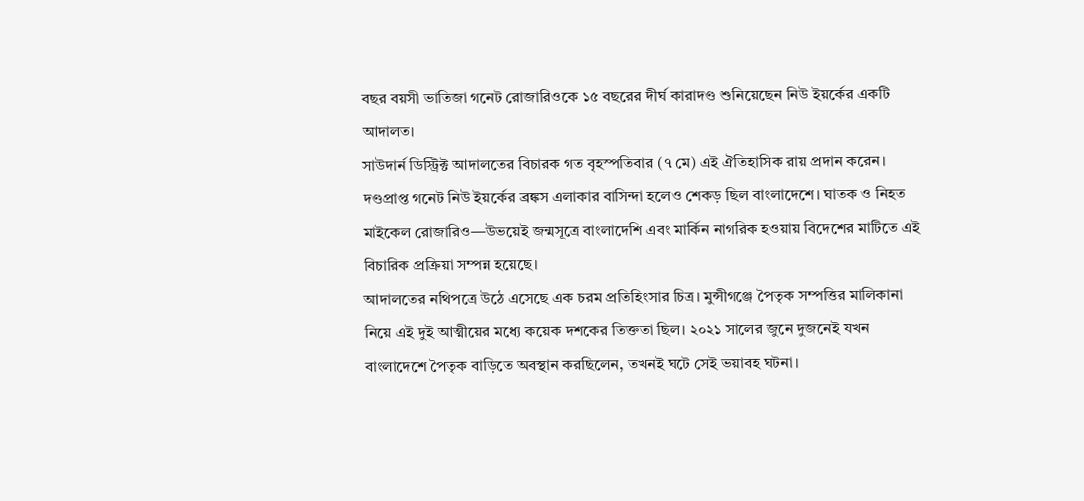বছর বয়সী ভাতিজা গনেট রোজারিওকে ১৫ বছরের দীর্ঘ কারাদণ্ড শুনিয়েছেন নিউ ইয়র্কের একটি আদালত।
সাউদার্ন ডিস্ট্রিক্ট আদালতের বিচারক গত বৃহস্পতিবার (৭ মে) এই ঐতিহাসিক রায় প্রদান করেন। দণ্ডপ্রাপ্ত গনেট নিউ ইয়র্কের ব্রঙ্কস এলাকার বাসিন্দা হলেও শেকড় ছিল বাংলাদেশে। ঘাতক ও নিহত মাইকেল রোজারিও—উভয়েই জন্মসূত্রে বাংলাদেশি এবং মার্কিন নাগরিক হওয়ায় বিদেশের মাটিতে এই বিচারিক প্রক্রিয়া সম্পন্ন হয়েছে।
আদালতের নথিপত্রে উঠে এসেছে এক চরম প্রতিহিংসার চিত্র। মুন্সীগঞ্জে পৈতৃক সম্পত্তির মালিকানা নিয়ে এই দুই আত্মীয়ের মধ্যে কয়েক দশকের তিক্ততা ছিল। ২০২১ সালের জুনে দুজনেই যখন বাংলাদেশে পৈতৃক বাড়িতে অবস্থান করছিলেন, তখনই ঘটে সেই ভয়াবহ ঘটনা।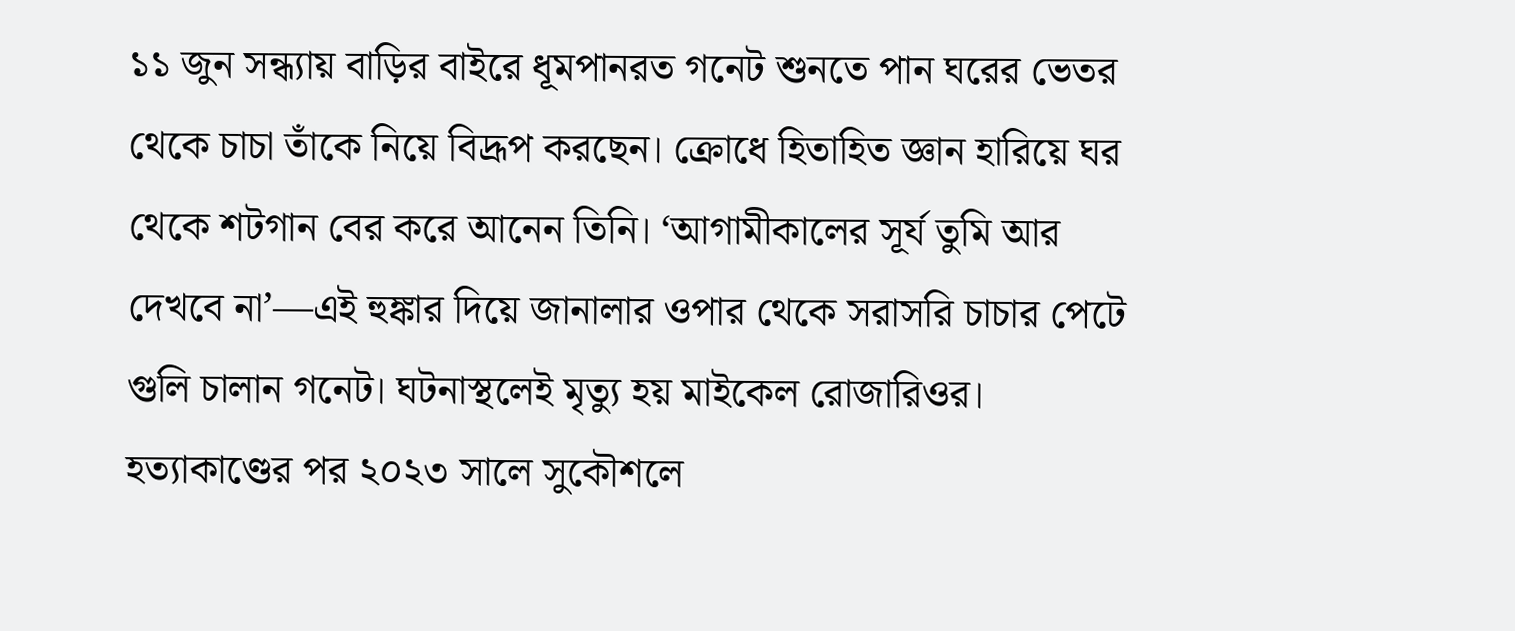১১ জুন সন্ধ্যায় বাড়ির বাইরে ধূমপানরত গনেট শুনতে পান ঘরের ভেতর থেকে চাচা তাঁকে নিয়ে বিদ্রূপ করছেন। ক্রোধে হিতাহিত জ্ঞান হারিয়ে ঘর থেকে শটগান বের করে আনেন তিনি। ‘আগামীকালের সূর্য তুমি আর দেখবে না’—এই হুঙ্কার দিয়ে জানালার ওপার থেকে সরাসরি চাচার পেটে গুলি চালান গনেট। ঘটনাস্থলেই মৃত্যু হয় মাইকেল রোজারিওর।
হত্যাকাণ্ডের পর ২০২৩ সালে সুকৌশলে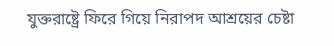যুক্তরাষ্ট্রে ফিরে গিয়ে নিরাপদ আশ্রয়ের চেষ্টা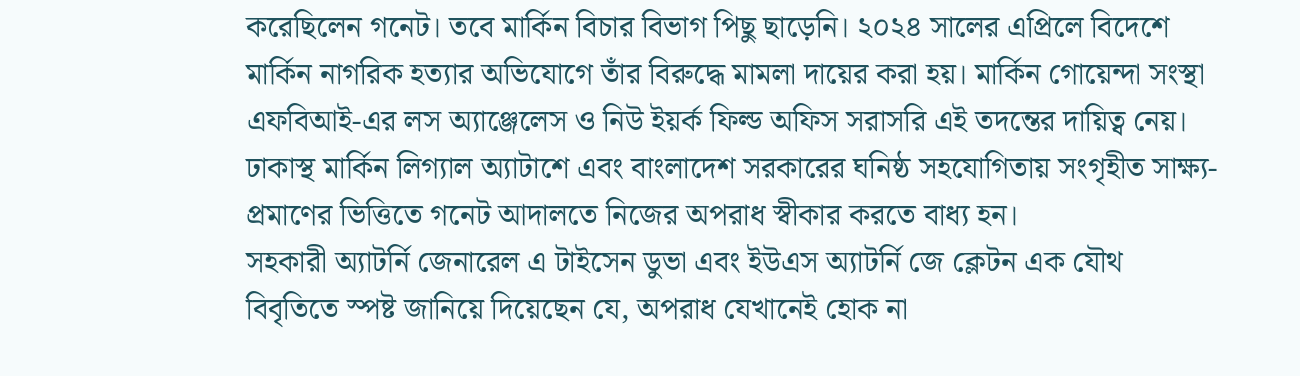করেছিলেন গনেট। তবে মার্কিন বিচার বিভাগ পিছু ছাড়েনি। ২০২৪ সালের এপ্রিলে বিদেশে মার্কিন নাগরিক হত্যার অভিযোগে তাঁর বিরুদ্ধে মামলা দায়ের করা হয়। মার্কিন গোয়েন্দা সংস্থা এফবিআই-এর লস অ্যাঞ্জেলেস ও নিউ ইয়র্ক ফিল্ড অফিস সরাসরি এই তদন্তের দায়িত্ব নেয়। ঢাকাস্থ মার্কিন লিগ্যাল অ্যাটাশে এবং বাংলাদেশ সরকারের ঘনিষ্ঠ সহযোগিতায় সংগৃহীত সাক্ষ্য-প্রমাণের ভিত্তিতে গনেট আদালতে নিজের অপরাধ স্বীকার করতে বাধ্য হন।
সহকারী অ্যাটর্নি জেনারেল এ টাইসেন ডুভা এবং ইউএস অ্যাটর্নি জে ক্লেটন এক যৌথ বিবৃতিতে স্পষ্ট জানিয়ে দিয়েছেন যে, অপরাধ যেখানেই হোক না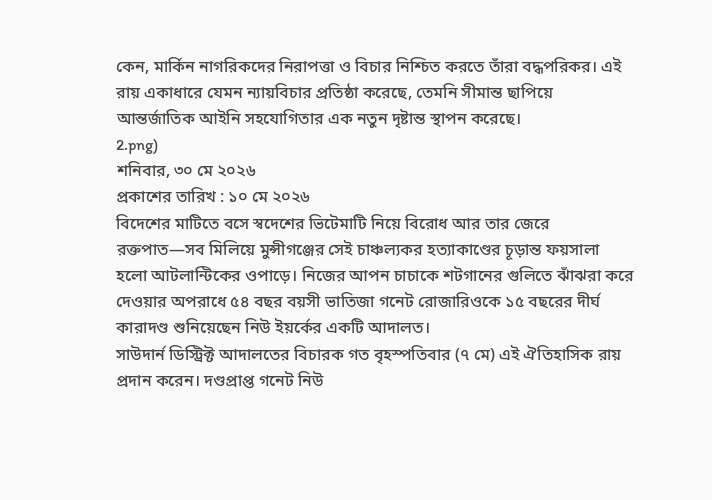কেন, মার্কিন নাগরিকদের নিরাপত্তা ও বিচার নিশ্চিত করতে তাঁরা বদ্ধপরিকর। এই রায় একাধারে যেমন ন্যায়বিচার প্রতিষ্ঠা করেছে, তেমনি সীমান্ত ছাপিয়ে আন্তর্জাতিক আইনি সহযোগিতার এক নতুন দৃষ্টান্ত স্থাপন করেছে।
2.png)
শনিবার, ৩০ মে ২০২৬
প্রকাশের তারিখ : ১০ মে ২০২৬
বিদেশের মাটিতে বসে স্বদেশের ভিটেমাটি নিয়ে বিরোধ আর তার জেরে রক্তপাত—সব মিলিয়ে মুন্সীগঞ্জের সেই চাঞ্চল্যকর হত্যাকাণ্ডের চূড়ান্ত ফয়সালা হলো আটলান্টিকের ওপাড়ে। নিজের আপন চাচাকে শটগানের গুলিতে ঝাঁঝরা করে দেওয়ার অপরাধে ৫৪ বছর বয়সী ভাতিজা গনেট রোজারিওকে ১৫ বছরের দীর্ঘ কারাদণ্ড শুনিয়েছেন নিউ ইয়র্কের একটি আদালত।
সাউদার্ন ডিস্ট্রিক্ট আদালতের বিচারক গত বৃহস্পতিবার (৭ মে) এই ঐতিহাসিক রায় প্রদান করেন। দণ্ডপ্রাপ্ত গনেট নিউ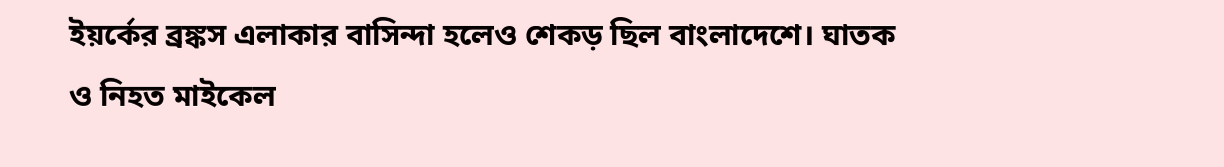ইয়র্কের ব্রঙ্কস এলাকার বাসিন্দা হলেও শেকড় ছিল বাংলাদেশে। ঘাতক ও নিহত মাইকেল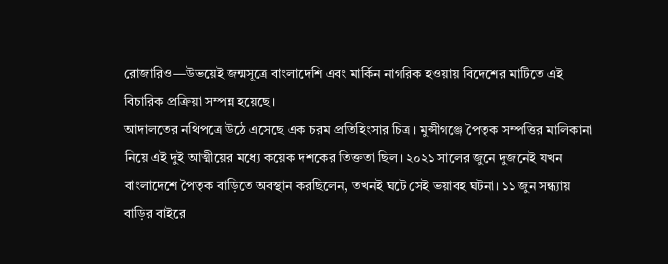রোজারিও—উভয়েই জন্মসূত্রে বাংলাদেশি এবং মার্কিন নাগরিক হওয়ায় বিদেশের মাটিতে এই বিচারিক প্রক্রিয়া সম্পন্ন হয়েছে।
আদালতের নথিপত্রে উঠে এসেছে এক চরম প্রতিহিংসার চিত্র। মুন্সীগঞ্জে পৈতৃক সম্পত্তির মালিকানা নিয়ে এই দুই আত্মীয়ের মধ্যে কয়েক দশকের তিক্ততা ছিল। ২০২১ সালের জুনে দুজনেই যখন বাংলাদেশে পৈতৃক বাড়িতে অবস্থান করছিলেন, তখনই ঘটে সেই ভয়াবহ ঘটনা। ১১ জুন সন্ধ্যায় বাড়ির বাইরে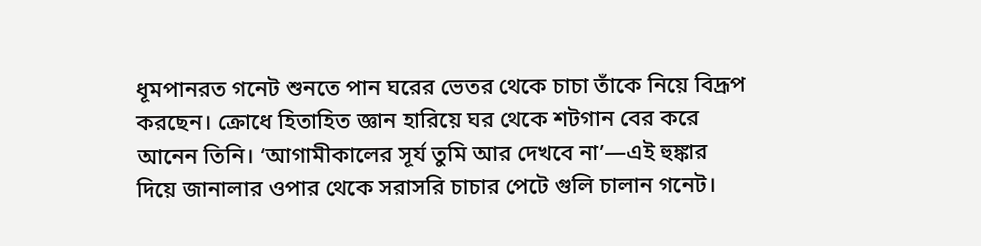ধূমপানরত গনেট শুনতে পান ঘরের ভেতর থেকে চাচা তাঁকে নিয়ে বিদ্রূপ করছেন। ক্রোধে হিতাহিত জ্ঞান হারিয়ে ঘর থেকে শটগান বের করে আনেন তিনি। ‘আগামীকালের সূর্য তুমি আর দেখবে না’—এই হুঙ্কার দিয়ে জানালার ওপার থেকে সরাসরি চাচার পেটে গুলি চালান গনেট।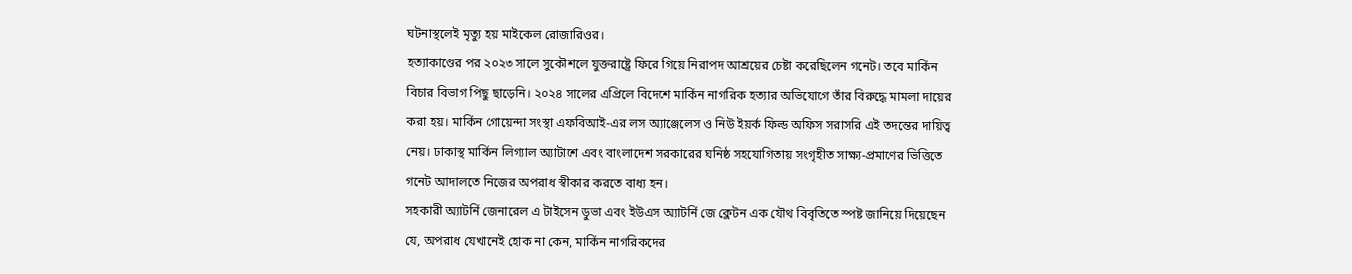ঘটনাস্থলেই মৃত্যু হয় মাইকেল রোজারিওর।
হত্যাকাণ্ডের পর ২০২৩ সালে সুকৌশলে যুক্তরাষ্ট্রে ফিরে গিয়ে নিরাপদ আশ্রয়ের চেষ্টা করেছিলেন গনেট। তবে মার্কিন বিচার বিভাগ পিছু ছাড়েনি। ২০২৪ সালের এপ্রিলে বিদেশে মার্কিন নাগরিক হত্যার অভিযোগে তাঁর বিরুদ্ধে মামলা দায়ের করা হয়। মার্কিন গোয়েন্দা সংস্থা এফবিআই-এর লস অ্যাঞ্জেলেস ও নিউ ইয়র্ক ফিল্ড অফিস সরাসরি এই তদন্তের দায়িত্ব নেয়। ঢাকাস্থ মার্কিন লিগ্যাল অ্যাটাশে এবং বাংলাদেশ সরকারের ঘনিষ্ঠ সহযোগিতায় সংগৃহীত সাক্ষ্য-প্রমাণের ভিত্তিতে গনেট আদালতে নিজের অপরাধ স্বীকার করতে বাধ্য হন।
সহকারী অ্যাটর্নি জেনারেল এ টাইসেন ডুভা এবং ইউএস অ্যাটর্নি জে ক্লেটন এক যৌথ বিবৃতিতে স্পষ্ট জানিয়ে দিয়েছেন যে, অপরাধ যেখানেই হোক না কেন, মার্কিন নাগরিকদের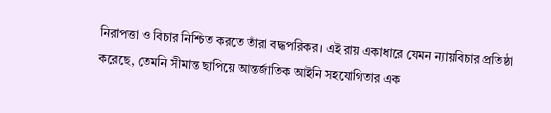নিরাপত্তা ও বিচার নিশ্চিত করতে তাঁরা বদ্ধপরিকর। এই রায় একাধারে যেমন ন্যায়বিচার প্রতিষ্ঠা করেছে, তেমনি সীমান্ত ছাপিয়ে আন্তর্জাতিক আইনি সহযোগিতার এক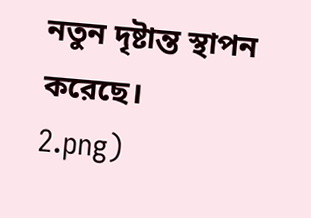নতুন দৃষ্টান্ত স্থাপন করেছে।
2.png)